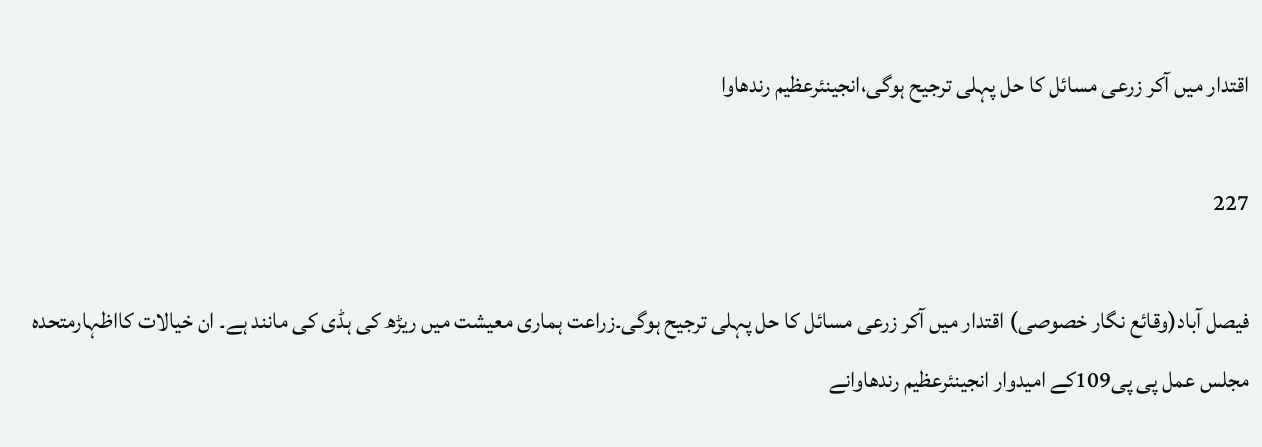اقتدار میں آکر زرعی مسائل کا حل پہلی ترجیح ہوگی،انجینئرعظیم رندھاوا

227

فیصل آباد(وقائع نگار خصوصی) اقتدار میں آکر زرعی مسائل کا حل پہلی ترجیح ہوگی۔زراعت ہماری معیشت میں ریڑھ کی ہڈی کی مانند ہے۔ ان خیالات کااظہارمتحدہ مجلس عمل پی پی109کے امیدوار انجینئرعظیم رندھاوانے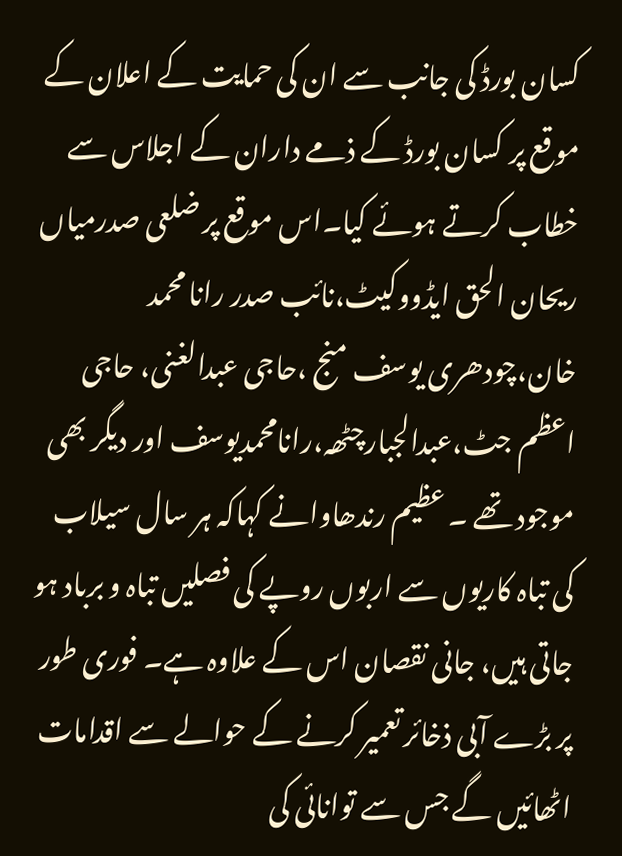کسان بورڈ کی جانب سے ان کی حمایت کے اعلان کے موقع پر کسان بورڈ کے ذمے داران کے اجلاس سے خطاب کرتے ہوئے کیا۔اس موقع پر ضلعی صدرمیاں ریحان الحق ایڈووکیٹ،نائب صدر رانا محمد خان،چودھری یوسف منج ،حاجی عبدالغنی، حاجی اعظم جٹ،عبدالجبارچٹھہ،رانامحمدیوسف اور دیگر بھی موجود تھے ۔ عظیم رندھاوانے کہاکہ ہر سال سیلاب کی تباہ کاریوں سے اربوں روپے کی فصلیں تباہ و برباد ہو جاتی ہیں، جانی نقصان اس کے علاوہ ہے۔ فوری طور پر بڑے آبی ذخائر تعمیر کرنے کے حوالے سے اقدامات اٹھائیں گے جس سے توانائی کی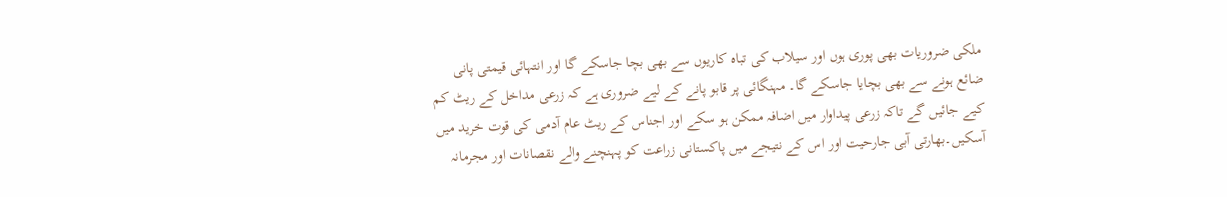ملکی ضروریات بھی پوری ہوں اور سیلاب کی تباہ کاریوں سے بھی بچا جاسکے گا اور انتہائی قیمتی پانی ضائع ہونے سے بھی بچایا جاسکے گا۔ مہنگائی پر قابو پانے کے لیے ضروری ہے کہ زرعی مداخل کے ریٹ کم کیے جائیں گے تاکہ زرعی پیداوار میں اضافہ ممکن ہو سکے اور اجناس کے ریٹ عام آدمی کی قوت خرید میں آسکیں۔بھارتی آبی جارحیت اور اس کے نتیجے میں پاکستانی زراعت کو پہنچنے والے نقصانات اور مجرمانہ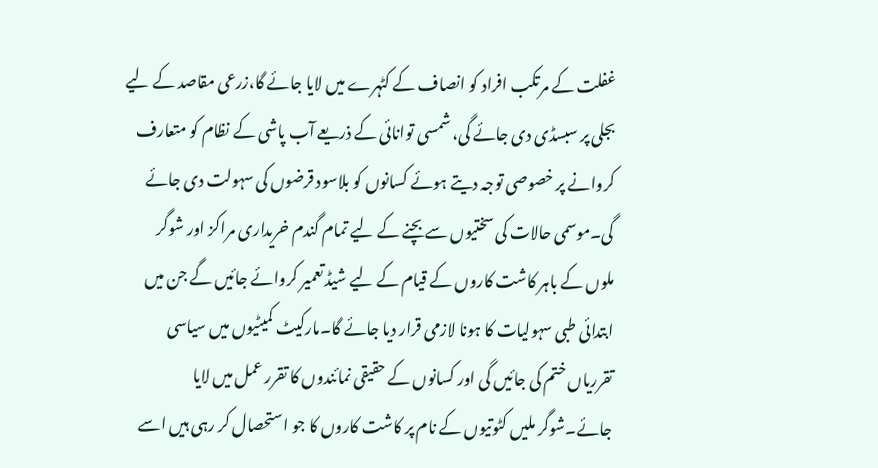غفلت کے مرتکب افراد کو انصاف کے کٹہرے میں لایا جائے گا،زرعی مقاصد کے لیے بجلی پر سبسڈی دی جائے گی، شمسی توانائی کے ذریعے آب پاشی کے نظام کو متعارف کروانے پر خصوصی توجہ دیتے ہوئے کسانوں کو بلاسود قرضوں کی سہولت دی جائے گی۔موسمی حالات کی سختیوں سے بچنے کے لیے تمام گندم خریداری مراکز اور شوگر ملوں کے باہر کاشت کاروں کے قیام کے لیے شیڈ تعمیر کروائے جائیں گے جن میں ابتدائی طبی سہولیات کا ہونا لازمی قرار دیا جائے گا۔مارکیٹ کمیٹیوں میں سیاسی تقرریاں ختم کی جائیں گی اور کسانوں کے حقیقی نمائندوں کا تقرر عمل میں لایا جائے۔شوگر ملیں کٹوتیوں کے نام پر کاشت کاروں کا جو استحصال کر رہی ہیں اسے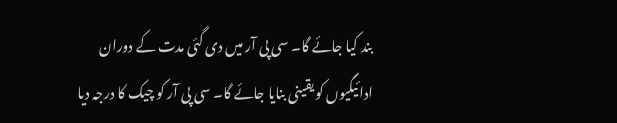بند کیا جائے گا۔ سی پی آر میں دی گئی مدت کے دوران ادائیگیوں کو یقینی بنایا جائے گا۔ سی پی آر کو چیک کا درجہ دیا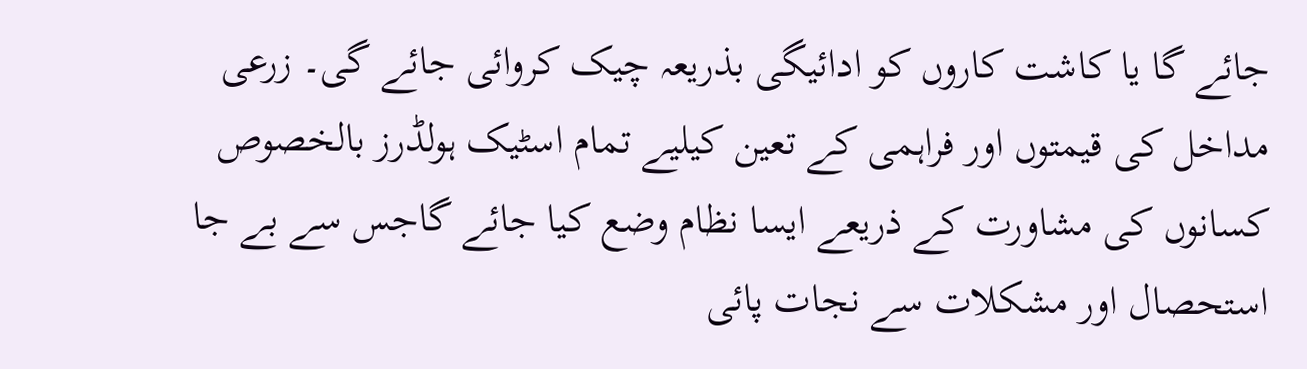جائے گا یا کاشت کاروں کو ادائیگی بذریعہ چیک کروائی جائے گی۔ زرعی مداخل کی قیمتوں اور فراہمی کے تعین کیلیے تمام اسٹیک ہولڈرز بالخصوص کسانوں کی مشاورت کے ذریعے ایسا نظام وضع کیا جائے گاجس سے بے جا استحصال اور مشکلات سے نجات پائی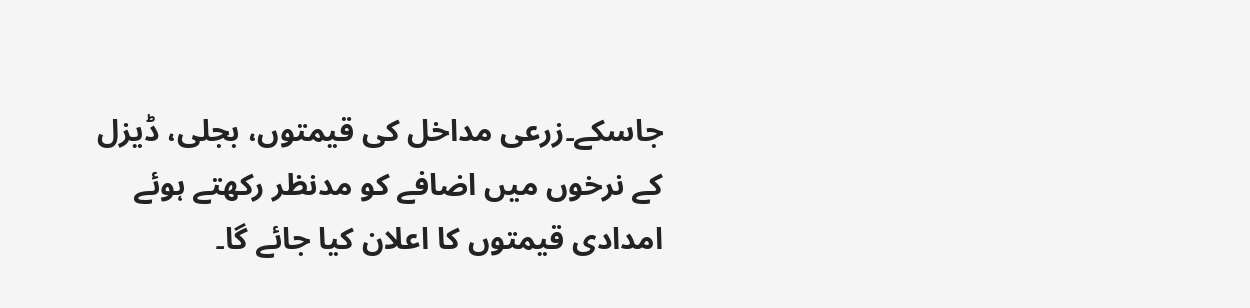جاسکے۔زرعی مداخل کی قیمتوں، بجلی، ڈیزل کے نرخوں میں اضافے کو مدنظر رکھتے ہوئے امدادی قیمتوں کا اعلان کیا جائے گا۔